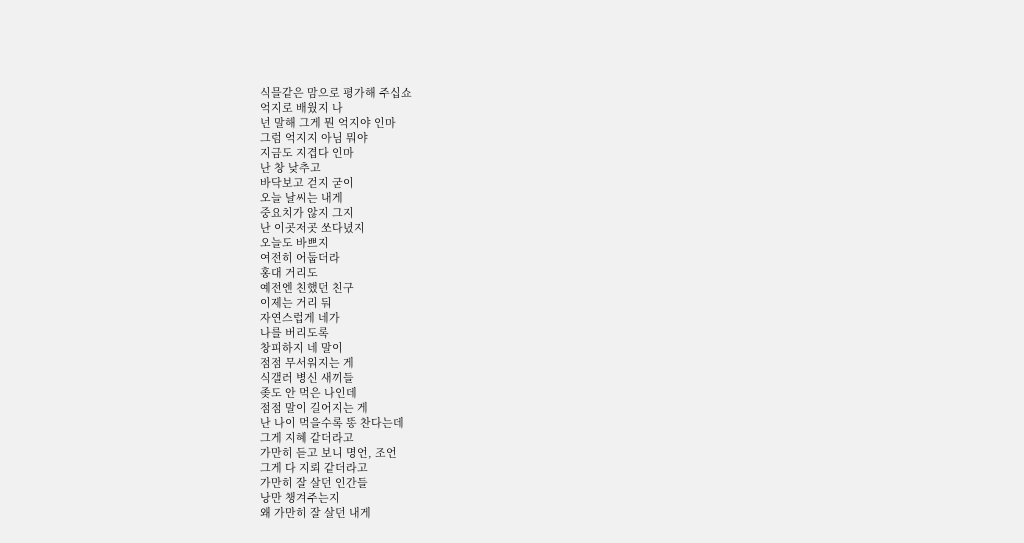식믈같은 맘으로 평가해 주십쇼
억지로 배웠지 나
넌 말해 그게 뭔 억지야 인마
그럼 억지지 아님 뭐야
지금도 지겹다 인마
난 창 낮추고
바닥보고 걷지 굳이
오늘 날씨는 내게
중요치가 않지 그지
난 이곳저곳 쏘다녔지
오늘도 바쁘지
여전히 어둡더라
홍대 거리도
예전엔 친했던 친구
이제는 거리 둬
자연스럽게 네가
나를 버리도록
창피하지 네 말이
점점 무서워지는 게
식갤러 병신 새끼들
좆도 안 먹은 나인데
점점 말이 길어지는 게
난 나이 먹을수록 똥 찬다는데
그게 지혜 같더라고
가만히 듣고 보니 명언, 조언
그게 다 지뢰 같더라고
가만히 잘 살던 인간들
낭만 챙겨주는지
왜 가만히 잘 살던 내게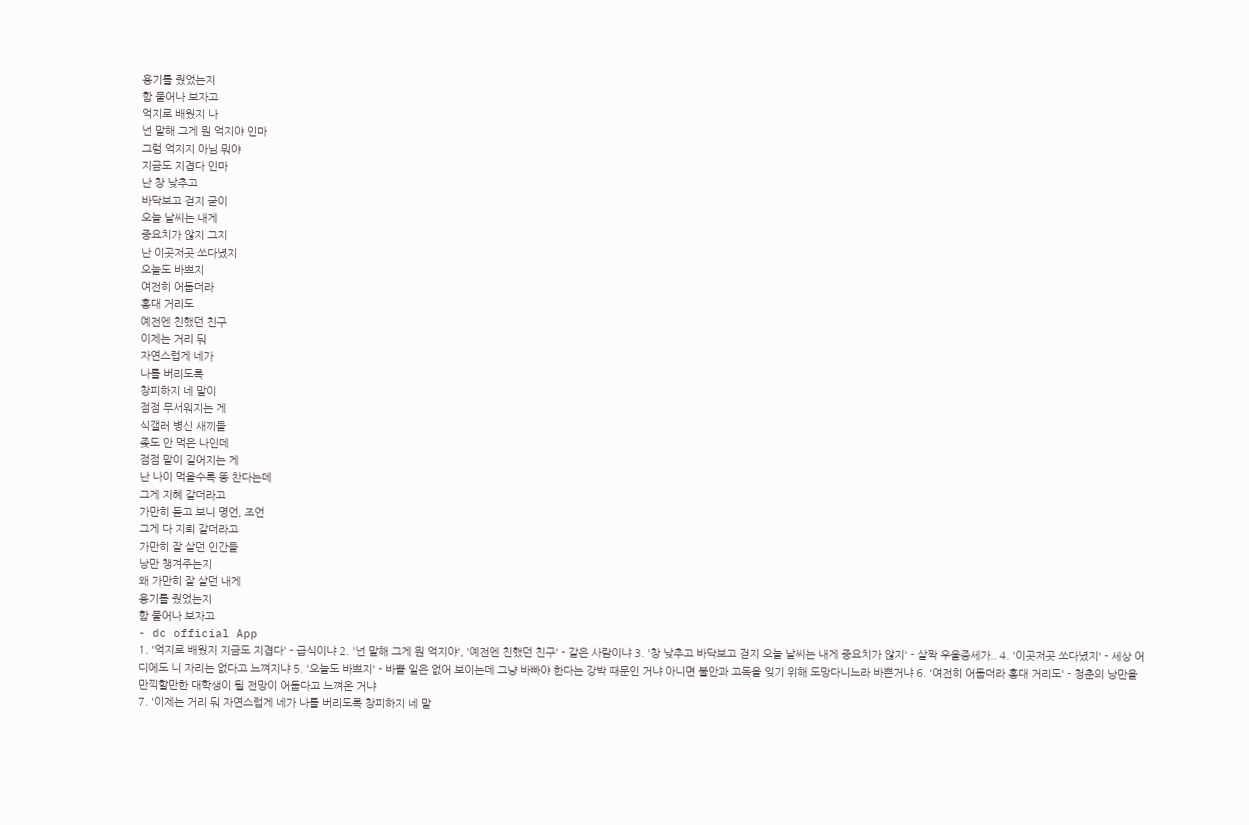용기를 줬었는지
함 물어나 보자고
억지로 배웠지 나
넌 말해 그게 뭔 억지야 인마
그럼 억지지 아님 뭐야
지금도 지겹다 인마
난 창 낮추고
바닥보고 걷지 굳이
오늘 날씨는 내게
중요치가 않지 그지
난 이곳저곳 쏘다녔지
오늘도 바쁘지
여전히 어둡더라
홍대 거리도
예전엔 친했던 친구
이제는 거리 둬
자연스럽게 네가
나를 버리도록
창피하지 네 말이
점점 무서워지는 게
식갤러 병신 새끼들
좆도 안 먹은 나인데
점점 말이 길어지는 게
난 나이 먹을수록 똥 찬다는데
그게 지혜 같더라고
가만히 듣고 보니 명언, 조언
그게 다 지뢰 같더라고
가만히 잘 살던 인간들
낭만 챙겨주는지
왜 가만히 잘 살던 내게
용기를 줬었는지
함 물어나 보자고
- dc official App
1. '억지로 배웠지 지금도 지겹다' - 급식이냐 2. '넌 말해 그게 뭔 억지야', '예전엔 친했던 친구' - 같은 사람이냐 3. '창 낮추고 바닥보고 걷지 오늘 날씨는 내게 중요치가 않지' - 살짝 우울증세가.. 4. '이곳저곳 쏘다녔지' - 세상 어디에도 니 자리는 없다고 느껴지냐 5. '오늘도 바쁘지' - 바쁠 일은 없어 보이는데 그냥 바빠야 한다는 강박 때문인 거냐 아니면 불안과 고독을 잊기 위해 도망다니느라 바쁜거냐 6. '여전히 어둡더라 홍대 거리도' - 청춘의 낭만을 만끽할만한 대학생이 될 전망이 어둡다고 느껴온 거냐
7. '이제는 거리 둬 자연스럽게 네가 나를 버리도록 창피하지 네 말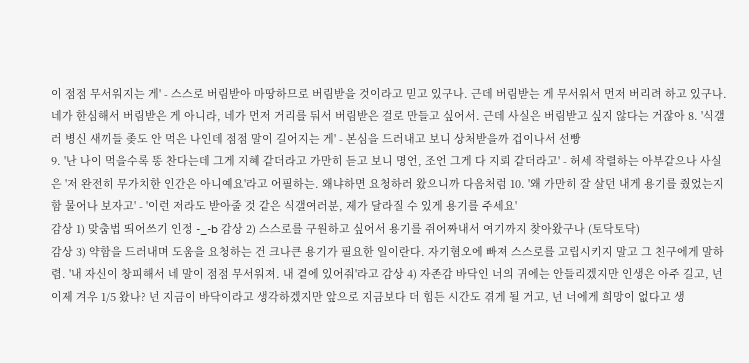이 점점 무서워지는 게' - 스스로 버림받아 마땅하므로 버림받을 것이라고 믿고 있구나. 근데 버림받는 게 무서워서 먼저 버리려 하고 있구나. 네가 한심해서 버림받은 게 아니라, 네가 먼저 거리를 둬서 버림받은 걸로 만들고 싶어서. 근데 사실은 버림받고 싶지 않다는 거잖아 8. '식갤러 병신 새끼들 좆도 안 먹은 나인데 점점 말이 길어지는 게' - 본심을 드러내고 보니 상처받을까 겁이나서 선빵
9. '난 나이 먹을수록 똥 찬다는데 그게 지혜 같더라고 가만히 듣고 보니 명언, 조언 그게 다 지뢰 같더라고' - 허세 작렬하는 아부같으나 사실은 '저 완전히 무가치한 인간은 아니예요'라고 어필하는. 왜냐하면 요청하러 왔으니까 다음처럼 10. '왜 가만히 잘 살던 내게 용기를 줬었는지 함 물어나 보자고' - '이런 저라도 받아줄 것 같은 식갤여러분, 제가 달라질 수 있게 용기를 주세요'
감상 1) 맞춤법 띄어쓰기 인정 -_-b 감상 2) 스스로를 구원하고 싶어서 용기를 쥐어짜내서 여기까지 찾아왔구나 (토닥토닥)
감상 3) 약함을 드러내며 도움을 요청하는 건 크나큰 용기가 필요한 일이란다. 자기혐오에 빠져 스스로를 고립시키지 말고 그 친구에게 말하렴. '내 자신이 창피해서 네 말이 점점 무서워져. 내 곁에 있어줘'라고 감상 4) 자존감 바닥인 너의 귀에는 안들리겠지만 인생은 아주 길고, 넌 이제 겨우 1/5 왔나? 넌 지금이 바닥이라고 생각하겠지만 앞으로 지금보다 더 힘든 시간도 겪게 될 거고, 넌 너에게 희망이 없다고 생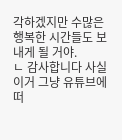각하겠지만 수많은 행복한 시간들도 보내게 될 거야.
ㄴ 감사합니다 사실 이거 그냥 유튜브에 떠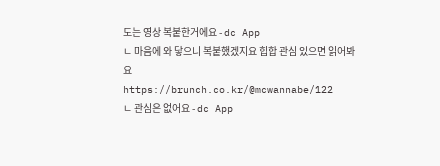도는 영상 복붙한거에요 - dc App
ㄴ 마음에 와 닿으니 복붙했겠지요 힙합 관심 있으면 읽어봐요
https://brunch.co.kr/@mcwannabe/122
ㄴ 관심은 없어요 - dc App